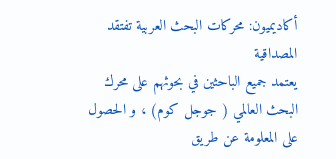أكاديميون: محركات البحث العربية تفتقد المصداقية
يعتمد جميع الباحثين في بحوثهم على محرك البحث العالمي ( جوجل كوم) ، و الحصول على المعلومة عن طريق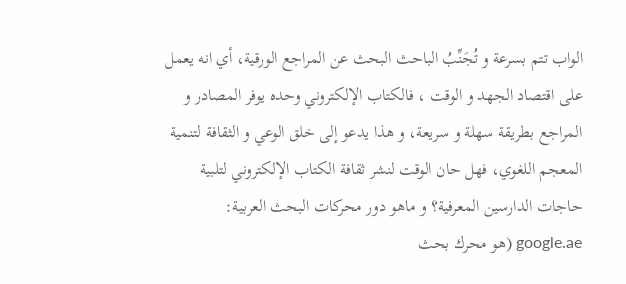الواب تتم بسرعة و تُجَنِّبُ الباحث البحث عن المراجع الورقية، أي انه يعمل على اقتصاد الجهد و الوقت ، فالكتاب الإلكتروني وحده يوفر المصادر و المراجع بطريقة سهلة و سريعة، و هذا يدعو إلى خلق الوعي و الثقافة لتنمية المعجم اللغوي، فهل حان الوقت لنشر ثقافة الكتاب الإلكتروني لتلبية حاجات الدارسين المعرفية؟ و ماهو دور محركات البحث العربية: google.ae (هو محرك بحث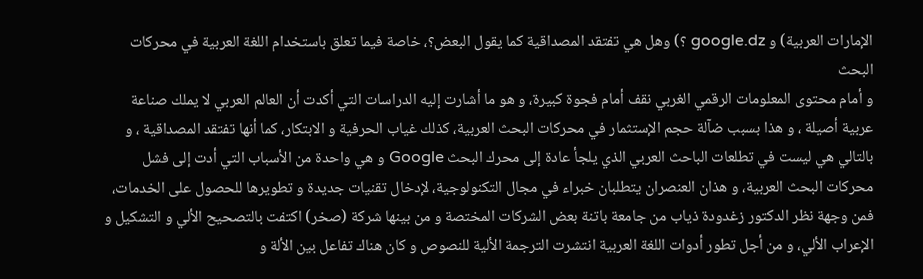الإمارات العربية) و google.dz ؟) وهل هي تفتقد المصداقية كما يقول البعض؟، خاصة فيما تعلق باستخدام اللغة العربية في محركات البحث
و أمام محتوى المعلومات الرقمي الغربي نقف أمام فجوة كبيرة، و هو ما أشارت إليه الدراسات التي أكدت أن العالم العربي لا يملك صناعة عربية أصيلة ، و هذا بسبب ضآلة حجم الإستثمار في محركات البحث العربية، كذلك غياب الحرفية و الابتكار، كما أنها تفتقد المصداقية ، و بالتالي هي ليست في تطلعات الباحث العربي الذي يلجأ عادة إلى محرك البحث Google و هي واحدة من الأسباب التي أدت إلى فشل محركات البحث العربية، و هذان العنصران يتطلبان خبراء في مجال التكنولوجية، لإدخال تقنيات جديدة و تطويرها للحصول على الخدمات، فمن وجهة نظر الدكتور زغدودة ذياب من جامعة باتنة بعض الشركات المختصة و من بينها شركة (صخر) اكتفت بالتصحيح الألي و التشكيل و الإعراب الألي، و من أجل تطور أدوات اللغة العربية انتشرت الترجمة الألية للنصوص و كان هناك تفاعل بين الألة و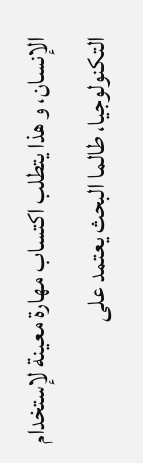الإنسان، و هذا يتطلب اكتساب مهارة معينة لإستخدام التكنولوجيا، طالما البحث يعتمد على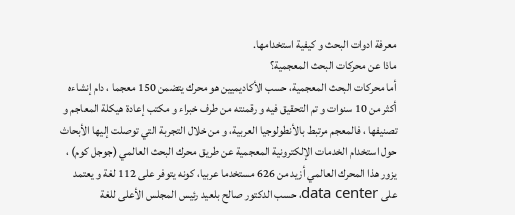معرفة ادوات البحث و كيفية استخدامها.
ماذا عن محركات البحث المعجمية؟
أما محركات البحث المعجمية، حسب الأكاديميين هو محرك يتضمن 150 معجما ، دام إنشاءه أكثر من 10 سنوات و تم التحقيق فيه و رقمنته من طرف خبراء و مكتب إعادة هيكلة المعاجم و تصنيفها ، فالمعجم مرتبط بالأنطولوجيا العربية، و من خلال التجربة التي توصلت إليها الأبحاث حول استخدام الخدمات الإلكترونية المعجمية عن طريق محرك البحث العالمي (جوجل كوم) ، يزور هذا المحرك العالمي أزيد من 626 مستخدما عربيا، كونه يتوفر على 112 لغة و يعتمد على data center، حسب الدكتور صالح بلعيد رئيس المجلس الأعلى للغة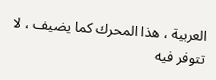العربية ، هذا المحرك كما يضيف ، لا تتوفر فيه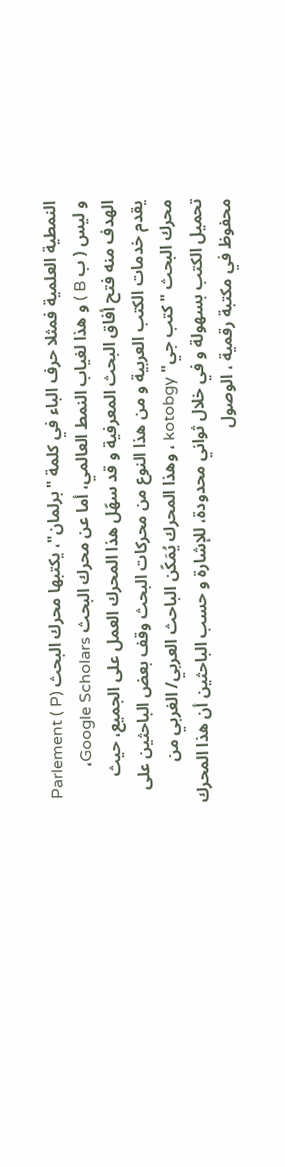النمطية العلمية فمثلا حرف الباء في كلمة "برلمان"، يكتبها محرك البحث (P ) Parlement و ليس ( ب B ) و هذا لغياب النمط العالمي، أما عن محرك البحث Google Scholars، الهدف منه فتح أفاق البحث المعرفية و قد سهّل هذا المحرك العمل على الجميع، حيث يقدم خدمات الكتب العربية و من هذا النوع من محركات البحث وقف بعض الباحثين على محرك البحث "كتب جي" kotobgy ، وهذا المحرك يُمَكّن الباحث العربي/ الغربي من تحميل الكتب بسهولة و في خلال ثواني محدودة، للإشارة و حسب الباحثين أن هذا المحرك محفوظ في مكتبة رقمية ، الوصول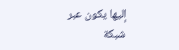إليها يكون عبر شبكة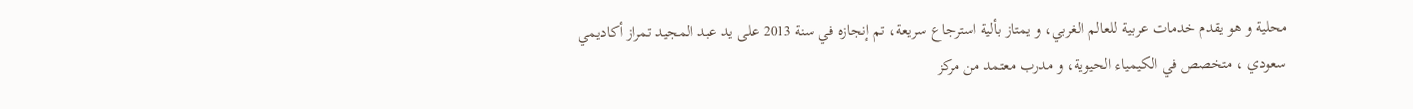محلية و هو يقدم خدمات عربية للعالم الغربي، و يمتاز بألية استرجاع سريعة، تم إنجازه في سنة 2013 على يد عبد المجيد تمراز أكاديمي سعودي ، متخصص في الكيمياء الحيوية، و مدرب معتمد من مركز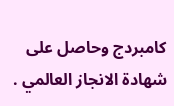كامبردج وحاصل على شهادة الانجاز العالمي .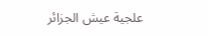علجية عيش الجزائر